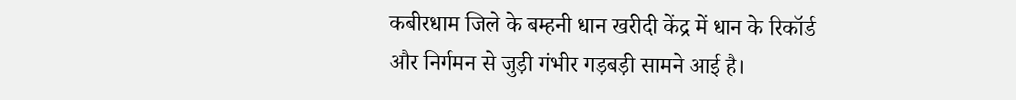कबीरधाम जिले के बम्हनी धान खरीदी केंद्र में धान के रिकॉर्ड और निर्गमन से जुड़ी गंभीर गड़बड़ी सामने आई है।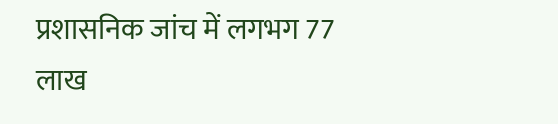प्रशासनिक जांच में लगभग 77 लाख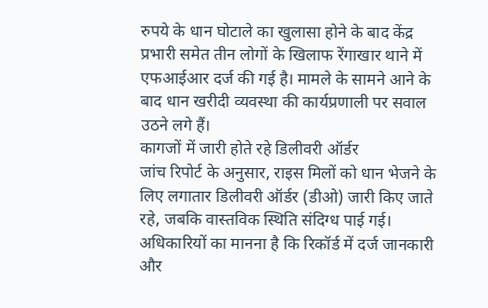रुपये के धान घोटाले का खुलासा होने के बाद केंद्र प्रभारी समेत तीन लोगों के खिलाफ रेंगाखार थाने में एफआईआर दर्ज की गई है। मामले के सामने आने के बाद धान खरीदी व्यवस्था की कार्यप्रणाली पर सवाल उठने लगे हैं।
कागजों में जारी होते रहे डिलीवरी ऑर्डर
जांच रिपोर्ट के अनुसार, राइस मिलों को धान भेजने के लिए लगातार डिलीवरी ऑर्डर (डीओ) जारी किए जाते रहे, जबकि वास्तविक स्थिति संदिग्ध पाई गई। अधिकारियों का मानना है कि रिकॉर्ड में दर्ज जानकारी और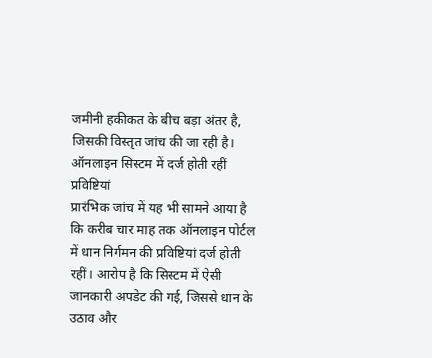जमीनी हकीकत के बीच बड़ा अंतर है, जिसकी विस्तृत जांच की जा रही है।
ऑनलाइन सिस्टम में दर्ज होती रहीं प्रविष्टियां
प्रारंभिक जांच में यह भी सामने आया है कि करीब चार माह तक ऑनलाइन पोर्टल में धान निर्गमन की प्रविष्टियां दर्ज होती रहीं। आरोप है कि सिस्टम में ऐसी जानकारी अपडेट की गई, जिससे धान के उठाव और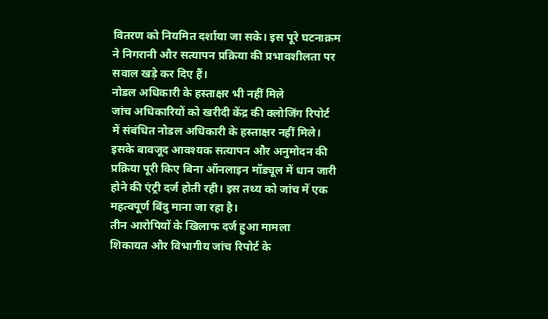वितरण को नियमित दर्शाया जा सके। इस पूरे घटनाक्रम ने निगरानी और सत्यापन प्रक्रिया की प्रभावशीलता पर सवाल खड़े कर दिए हैं।
नोडल अधिकारी के हस्ताक्षर भी नहीं मिले
जांच अधिकारियों को खरीदी केंद्र की क्लोजिंग रिपोर्ट में संबंधित नोडल अधिकारी के हस्ताक्षर नहीं मिले। इसके बावजूद आवश्यक सत्यापन और अनुमोदन की प्रक्रिया पूरी किए बिना ऑनलाइन मॉड्यूल में धान जारी होने की एंट्री दर्ज होती रही। इस तथ्य को जांच में एक महत्वपूर्ण बिंदु माना जा रहा है।
तीन आरोपियों के खिलाफ दर्ज हुआ मामला
शिकायत और विभागीय जांच रिपोर्ट के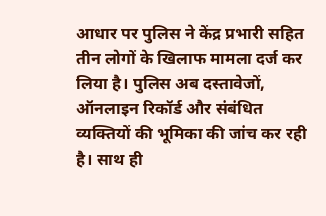आधार पर पुलिस ने केंद्र प्रभारी सहित तीन लोगों के खिलाफ मामला दर्ज कर लिया है। पुलिस अब दस्तावेजों, ऑनलाइन रिकॉर्ड और संबंधित व्यक्तियों की भूमिका की जांच कर रही है। साथ ही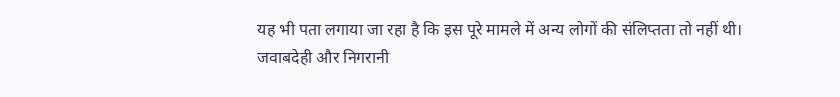यह भी पता लगाया जा रहा है कि इस पूरे मामले में अन्य लोगों की संलिप्तता तो नहीं थी।
जवाबदेही और निगरानी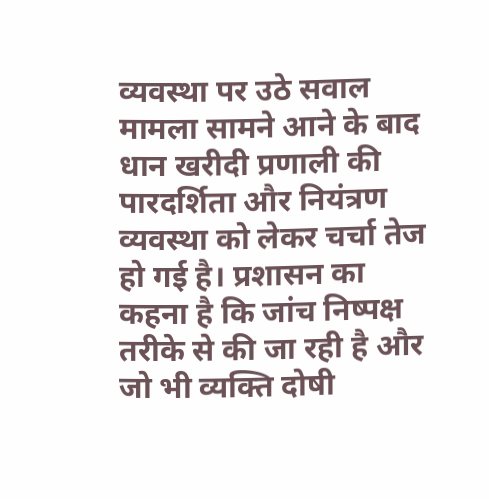व्यवस्था पर उठे सवाल
मामला सामने आने के बाद धान खरीदी प्रणाली की पारदर्शिता और नियंत्रण व्यवस्था को लेकर चर्चा तेज हो गई है। प्रशासन का कहना है कि जांच निष्पक्ष तरीके से की जा रही है और जो भी व्यक्ति दोषी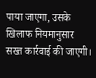पाया जाएगा, उसके खिलाफ नियमानुसार सख्त कार्रवाई की जाएगी।